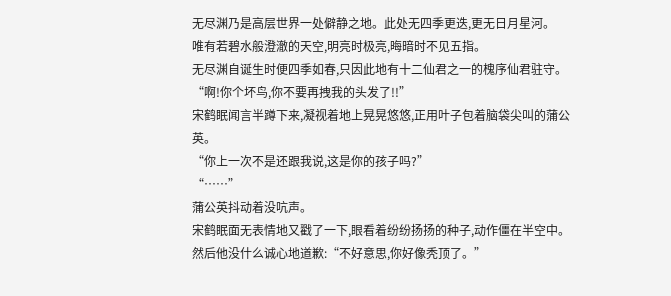无尽渊乃是高层世界一处僻静之地。此处无四季更迭,更无日月星河。
唯有若碧水般澄澈的天空,明亮时极亮,晦暗时不见五指。
无尽渊自诞生时便四季如春,只因此地有十二仙君之一的槐序仙君驻守。
“啊!你个坏鸟,你不要再拽我的头发了!!”
宋鹤眠闻言半蹲下来,凝视着地上晃晃悠悠,正用叶子包着脑袋尖叫的蒲公英。
“你上一次不是还跟我说,这是你的孩子吗?”
“……”
蒲公英抖动着没吭声。
宋鹤眠面无表情地又戳了一下,眼看着纷纷扬扬的种子,动作僵在半空中。
然后他没什么诚心地道歉:“不好意思,你好像秃顶了。”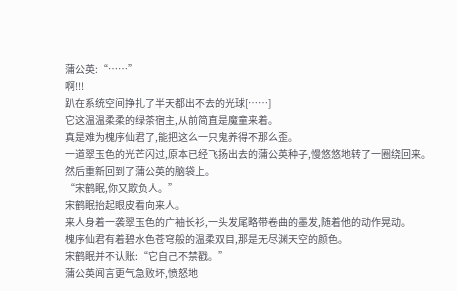蒲公英:“……”
啊!!!
趴在系统空间挣扎了半天都出不去的光球[……]
它这温温柔柔的绿茶宿主,从前简直是魔童来着。
真是难为槐序仙君了,能把这么一只鬼养得不那么歪。
一道翠玉色的光芒闪过,原本已经飞扬出去的蒲公英种子,慢悠悠地转了一圈绕回来。
然后重新回到了蒲公英的脑袋上。
“宋鹤眠,你又欺负人。”
宋鹤眠抬起眼皮看向来人。
来人身着一袭翠玉色的广袖长衫,一头发尾略带卷曲的墨发,随着他的动作晃动。
槐序仙君有着碧水色苍穹般的温柔双目,那是无尽渊天空的颜色。
宋鹤眠并不认账:“它自己不禁戳。”
蒲公英闻言更气急败坏,愤怒地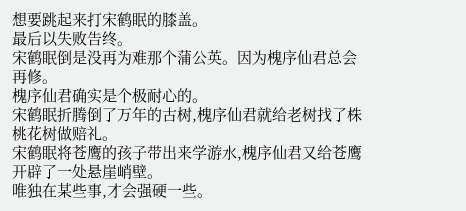想要跳起来打宋鹤眠的膝盖。
最后以失败告终。
宋鹤眠倒是没再为难那个蒲公英。因为槐序仙君总会再修。
槐序仙君确实是个极耐心的。
宋鹤眠折腾倒了万年的古树,槐序仙君就给老树找了株桃花树做赔礼。
宋鹤眠将苍鹰的孩子带出来学游水,槐序仙君又给苍鹰开辟了一处悬崖峭壁。
唯独在某些事,才会强硬一些。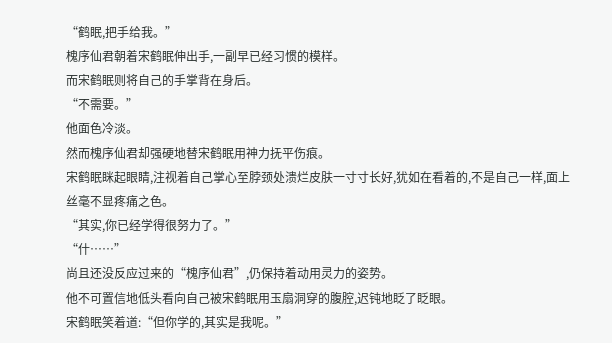“鹤眠,把手给我。”
槐序仙君朝着宋鹤眠伸出手,一副早已经习惯的模样。
而宋鹤眠则将自己的手掌背在身后。
“不需要。”
他面色冷淡。
然而槐序仙君却强硬地替宋鹤眠用神力抚平伤痕。
宋鹤眠眯起眼睛,注视着自己掌心至脖颈处溃烂皮肤一寸寸长好,犹如在看着的,不是自己一样,面上丝毫不显疼痛之色。
“其实,你已经学得很努力了。”
“什……”
尚且还没反应过来的“槐序仙君”,仍保持着动用灵力的姿势。
他不可置信地低头看向自己被宋鹤眠用玉扇洞穿的腹腔,迟钝地眨了眨眼。
宋鹤眠笑着道:“但你学的,其实是我呢。”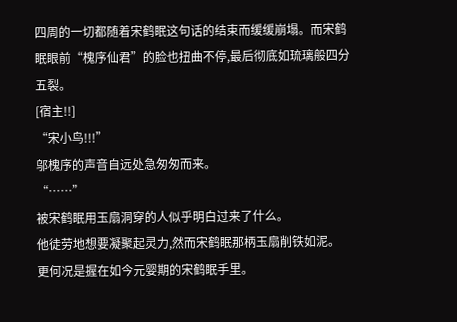四周的一切都随着宋鹤眠这句话的结束而缓缓崩塌。而宋鹤眠眼前“槐序仙君”的脸也扭曲不停,最后彻底如琉璃般四分五裂。
[宿主!!]
“宋小鸟!!!”
邬槐序的声音自远处急匆匆而来。
“……”
被宋鹤眠用玉扇洞穿的人似乎明白过来了什么。
他徒劳地想要凝聚起灵力,然而宋鹤眠那柄玉扇削铁如泥。
更何况是握在如今元婴期的宋鹤眠手里。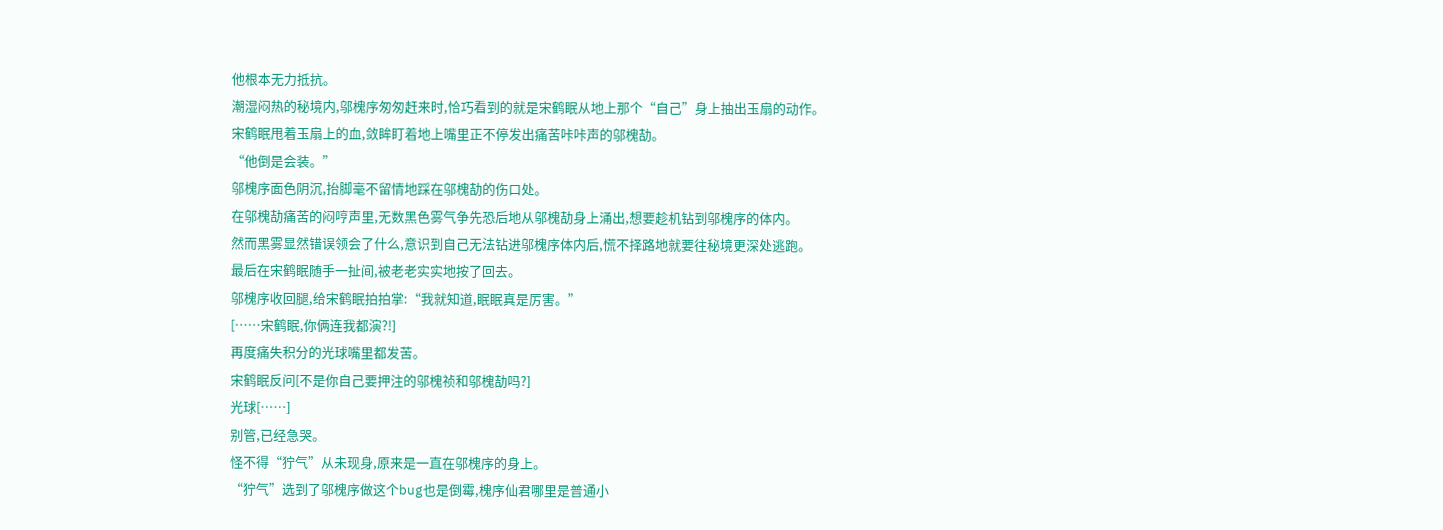他根本无力抵抗。
潮湿闷热的秘境内,邬槐序匆匆赶来时,恰巧看到的就是宋鹤眠从地上那个“自己”身上抽出玉扇的动作。
宋鹤眠甩着玉扇上的血,敛眸盯着地上嘴里正不停发出痛苦咔咔声的邬槐劼。
“他倒是会装。”
邬槐序面色阴沉,抬脚毫不留情地踩在邬槐劼的伤口处。
在邬槐劼痛苦的闷哼声里,无数黑色雾气争先恐后地从邬槐劼身上涌出,想要趁机钻到邬槐序的体内。
然而黑雾显然错误领会了什么,意识到自己无法钻进邬槐序体内后,慌不择路地就要往秘境更深处逃跑。
最后在宋鹤眠随手一扯间,被老老实实地按了回去。
邬槐序收回腿,给宋鹤眠拍拍掌:“我就知道,眠眠真是厉害。”
[……宋鹤眠,你俩连我都演?!]
再度痛失积分的光球嘴里都发苦。
宋鹤眠反问[不是你自己要押注的邬槐祯和邬槐劼吗?]
光球[……]
别管,已经急哭。
怪不得“狞气”从未现身,原来是一直在邬槐序的身上。
“狞气”选到了邬槐序做这个bug也是倒霉,槐序仙君哪里是普通小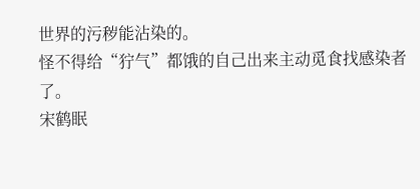世界的污秽能沾染的。
怪不得给“狞气”都饿的自己出来主动觅食找感染者了。
宋鹤眠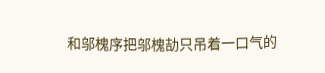和邬槐序把邬槐劼只吊着一口气的